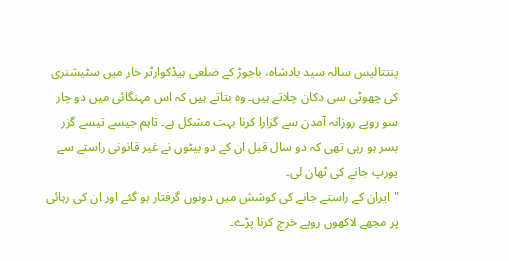پنتتالیس سالہ سید بادشاہ، باجوڑ کے ضلعی ہیڈکوارٹر خار میں سٹیشنری کی چھوٹی سی دکان چلاتے ہیں۔ وہ بتاتے ہیں کہ اس مہنگائی میں دو چار سو روپے روزانہ آمدن سے گزارا کرنا بہت مشکل ہے۔ تاہم جیسے تیسے گزر بسر ہو رہی تھی کہ دو سال قبل ان کے دو بیٹوں نے غیر قانونی راستے سے یورپ جانے کی ٹھان لی۔
"ایران کے راستے جانے کی کوشش میں دونوں گرفتار ہو گئے اور ان کی رہائی پر مجھے لاکھوں روپے خرچ کرنا پڑے۔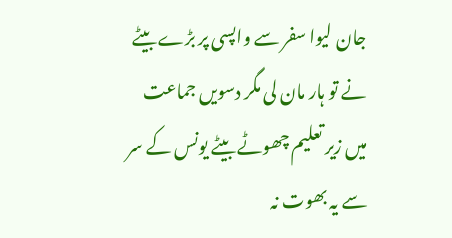جان لیوا سفر سے واپسی پر بڑے بیٹے نے تو ہار مان لی مگر دسویں جماعت میں زیر تعلیم چھوٹے بیٹے یونس کے سر سے یہ بھوت نہ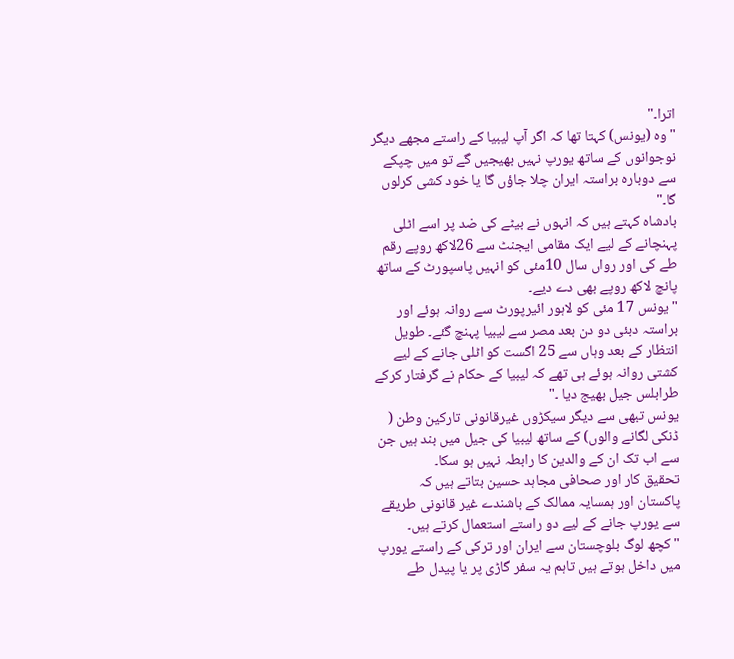اترا۔"
"وہ (یونس) کہتا تھا کہ اگر آپ لیبیا کے راستے مجھے دیگر نوجوانوں کے ساتھ یورپ نہیں بھیجیں گے تو میں چپکے سے دوبارہ براستہ ایران چلا جاؤں گا یا خود کشی کرلوں گا۔"
بادشاہ کہتے ہیں کہ انہوں نے بیٹے کی ضد پر اسے اٹلی پہنچانے کے لیے ایک مقامی ایجنٹ سے 26لاکھ روپے رقم طے کی اور رواں سال 10مئی کو انہیں پاسپورٹ کے ساتھ پانچ لاکھ روپے بھی دے دیے۔
"یونس 17 مئی کو لاہور ائیرپورٹ سے روانہ ہوئے اور براستہ دبئی دو دن بعد مصر سے لیبیا پہنچ گئے۔ طویل انتظار کے بعد وہاں سے 25 اگست کو اٹلی جانے کے لیے کشتی روانہ ہوئے ہی تھے کہ لیبیا کے حکام نے گرفتار کرکے طرابلس جیل بھیج دیا ۔"
یونس تبھی سے دیگر سیکڑوں غیرقانونی تارکین وطن ( ڈنکی لگانے والوں) کے ساتھ لیبیا کی جیل میں بند ہیں جن سے اب تک ان کے والدین کا رابطہ نہیں ہو سکا۔
تحقیق کار اور صحافی مجاہد حسین بتاتے ہیں کہ پاکستان اور ہمسایہ ممالک کے باشندے غیر قانونی طریقے سے یورپ جانے کے لیے دو راستے استعمال کرتے ہیں۔
"کچھ لوگ بلوچستان سے ایران اور ترکی کے راستے یورپ میں داخل ہوتے ہیں تاہم یہ سفر گاڑی پر یا پیدل طے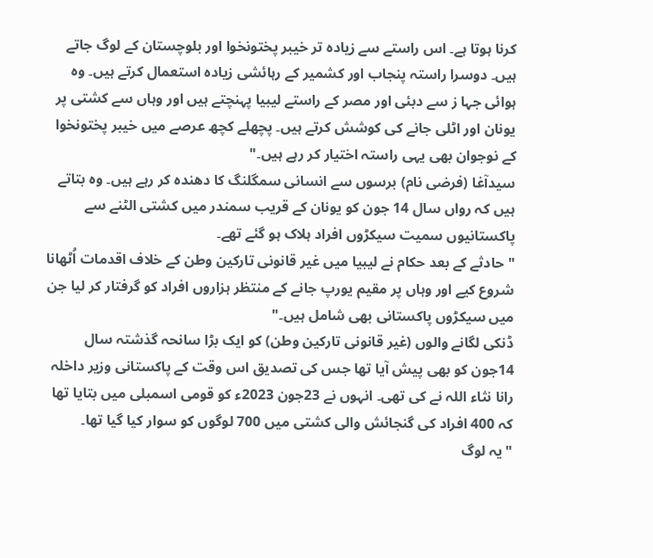کرنا ہوتا ہے۔ اس راستے سے زیادہ تر خیبر پختونخوا اور بلوچستان کے لوگ جاتے ہیں۔ دوسرا راستہ پنجاب اور کشمیر کے رہائشی زیادہ استعمال کرتے ہیں۔ وہ ہوائی جہا ز سے دبئی اور مصر کے راستے لیبیا پہنچتے ہیں اور وہاں سے کشتی پر یونان اور اٹلی جانے کی کوشش کرتے ہیں۔ پچھلے کچھ عرصے میں خیبر پختونخوا کے نوجوان بھی یہی راستہ اختیار کر رہے ہیں۔"
سیدآغا (فرضی نام) برسوں سے انسانی سمگلنگ کا دھندہ کر رہے ہیں۔ وہ بتاتے ہیں کہ رواں سال 14 جون کو یونان کے قریب سمندر میں کشتی الٹنے سے پاکستانیوں سمیت سیکڑوں افراد ہلاک ہو گئے تھے۔
"حادثے کے بعد حکام نے لیبیا میں غیر قانونی تارکین وطن کے خلاف اقدمات اُٹھانا شروع کیے اور وہاں پر مقیم یورپ جانے کے منتظر ہزاروں افراد کو گرفتار کر لیا جن میں سیکڑوں پاکستانی بھی شامل ہیں۔"
ڈنکی لگانے والوں (غیر قانونی تارکین وطن) کو ایک بڑا سانحہ گذشتہ سال 14جون کو بھی پیش آیا تھا جس کی تصدیق اس وقت کے پاکستانی وزیر داخلہ رانا نثاء اللہ نے کی تھی۔ انہوں نے 23جون 2023ء کو قومی اسمبلی میں بتایا تھا کہ 400 افراد کی گنجائش والی کشتی میں 700 لوگوں کو سوار کیا گیا تھا۔
"یہ لوگ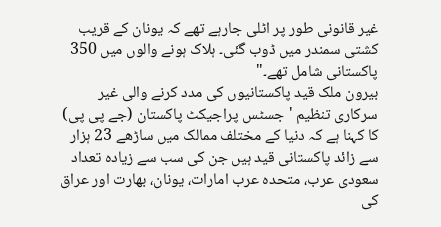غیر قانونی طور پر اٹلی جارہے تھے کہ یونان کے قریب کشتی سمندر میں ڈوب گئی۔ ہلاک ہونے والوں میں 350 پاکستانی شامل تھے۔"
بیرون ملک قید پاکستانیوں کی مدد کرنے والی غیر سرکاری تنظیم 'جسٹس پراجیکٹ پاکستان (جے پی پی) کا کہنا ہے کہ دنیا کے مختلف ممالک میں ساڑھے 23 ہزار سے زائد پاکستانی قید ہیں جن کی سب سے زیادہ تعداد سعودی عرب، متحدہ عرب امارات، یونان، بھارت اور عراق کی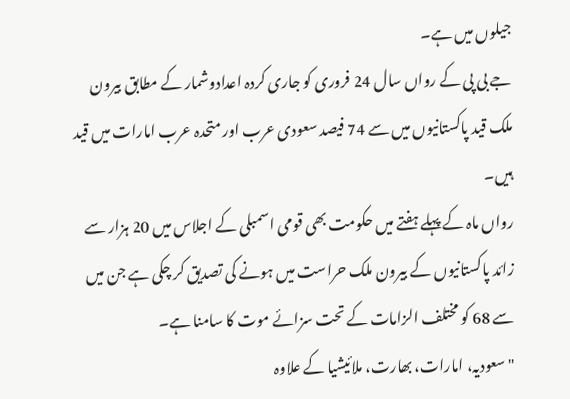جیلوں میں ہے۔
جے بی پی کے رواں سال 24 فروری کو جاری کردہ اعدادوشمار کے مطابق بیرون ملک قید پاکستانیوں میں سے 74 فیصد سعودی عرب اور متحدہ عرب امارات میں قید ہیں۔
رواں ماہ کے پہلے ہفتے میں حکومت بھی قومی اسمبلی کے اجلاس میں 20 ہزار سے زائد پاکستانیوں کے بیرون ملک حراست میں ہونے کی تصدیق کر چکی ہے جن میں سے 68 کو مختلف الزامات کے تحت سزائے موت کا سامنا ہے۔
"سعودیہ، امارات، بھارت، ملائیشیا کے علاوہ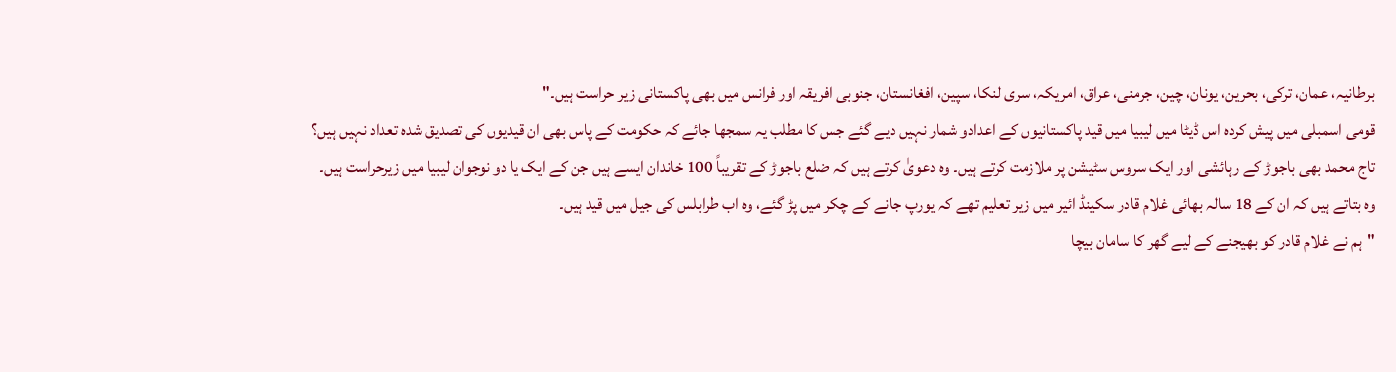برطانیہ، عمان، ترکی، بحرین، یونان، چین، جرمنی، عراق، امریکہ، سری لنکا، سپین، افغانستان، جنوبی افریقہ اور فرانس میں بھی پاکستانی زیر حراست ہیں۔"
قومی اسمبلی میں پیش کردہ اس ڈیٹا میں لیبیا میں قید پاکستانیوں کے اعدادو شمار نہیں دیے گئے جس کا مطلب یہ سمجھا جائے کہ حکومت کے پاس بھی ان قیدیوں کی تصدیق شدہ تعداد نہیں ہیں؟
تاج محمد بھی باجوڑ کے رہائشی اور ایک سروس سٹیشن پر ملازمت کرتے ہیں۔ وہ دعویٰ کرتے ہیں کہ ضلع باجوڑ کے تقریباً 100 خاندان ایسے ہیں جن کے ایک یا دو نوجوان لیبیا میں زیرحراست ہیں۔
وہ بتاتے ہیں کہ ان کے 18 سالہ بھائی غلام قادر سکینڈ ائیر میں زیر تعلیم تھے کہ یورپ جانے کے چکر میں پڑ گئے، وہ اب طرابلس کی جیل میں قید ہیں۔
"ہم نے غلام قادر کو بھیجنے کے لیے گھر کا سامان بیچا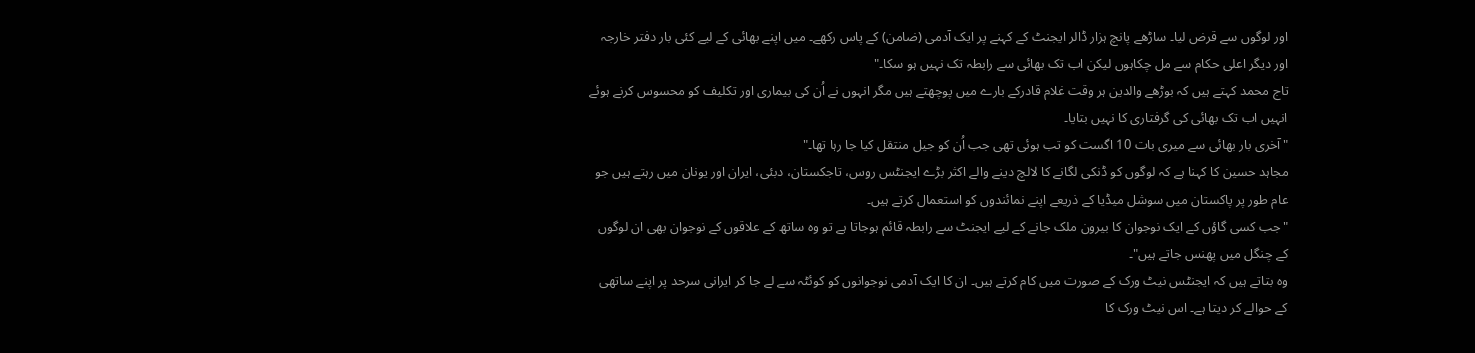اور لوگوں سے قرض لیا۔ ساڑھے پانچ ہزار ڈالر ایجنٹ کے کہنے پر ایک آدمی (ضامن) کے پاس رکھے۔ میں اپنے بھائی کے لیے کئی بار دفتر خارجہ اور دیگر اعلی حکام سے مل چکاہوں لیکن اب تک بھائی سے رابطہ تک نہیں ہو سکا۔"
تاج محمد کہتے ہیں کہ بوڑھے والدین ہر وقت غلام قادرکے بارے میں پوچھتے ہیں مگر انہوں نے اُن کی بیماری اور تکلیف کو محسوس کرنے ہوئے انہیں اب تک بھائی کی گرفتاری کا نہیں بتایا۔
"آخری بار بھائی سے میری بات 10 اگست کو تب ہوئی تھی جب اُن کو جیل منتقل کیا جا رہا تھا۔"
مجاہد حسین کا کہنا ہے کہ لوگوں کو ڈنکی لگانے کا لالچ دینے والے اکثر بڑے ایجنٹس روس، تاجکستان، دبئی، ایران اور یونان میں رہتے ہیں جو عام طور پر پاکستان میں سوشل میڈیا کے ذریعے اپنے نمائندوں کو استعمال کرتے ہیں۔
"جب کسی گاؤں کے ایک نوجوان کا بیرون ملک جانے کے لیے ایجنٹ سے رابطہ قائم ہوجاتا ہے تو وہ ساتھ کے علاقوں کے نوجوان بھی ان لوگوں کے چنگل میں پھنس جاتے ہیں"۔
وہ بتاتے ہیں کہ ایجنٹس نیٹ ورک کے صورت میں کام کرتے ہیں۔ ان کا ایک آدمی نوجوانوں کو کوئٹہ سے لے جا کر ایرانی سرحد پر اپنے ساتھی کے حوالے کر دیتا ہے۔ اس نیٹ ورک کا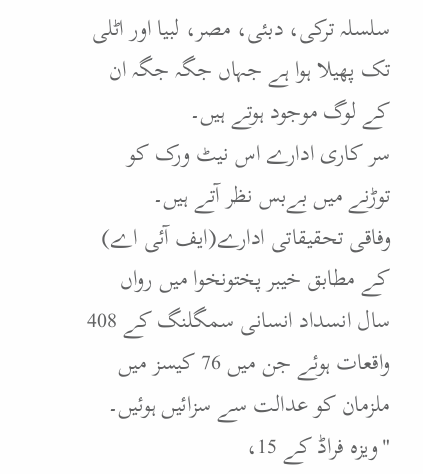سلسلہ ترکی، دبئی، مصر، لبیا اور اٹلی تک پھیلا ہوا ہے جہاں جگہ جگہ ان کے لوگ موجود ہوتے ہیں۔
سر کاری ادارے اس نیٹ ورک کو توڑنے میں بےبس نظر آتے ہیں۔
وفاقی تحقیقاتی ادارے(ایف آئی اے) کے مطابق خیبر پختونخوا میں رواں سال انسداد انسانی سمگلنگ کے 408 واقعات ہوئے جن میں 76 کیسز میں ملزمان کو عدالت سے سزائیں ہوئیں۔
"ویزہ فراڈ کے 15،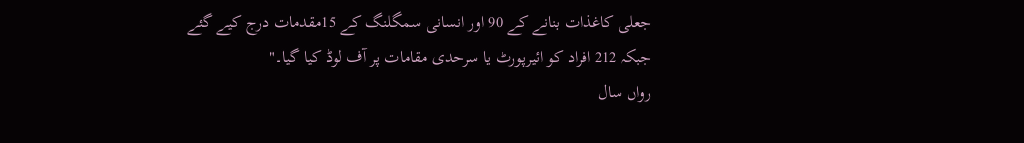جعلی کاغذات بنانے کے 90 اور انسانی سمگلنگ کے 15مقدمات درج کیے گئے جبکہ 212 افراد کو ائیرپورٹ یا سرحدی مقامات پر آف لوڈ کیا گیا۔"
رواں سال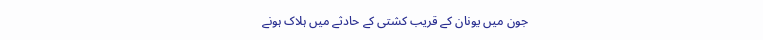جون میں یونان کے قریب کشتی کے حادثے میں ہلاک ہونے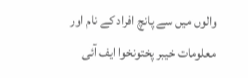والوں میں سے پانچ افراد کے نام اور معلومات خیبر پختونخوا ایف آئی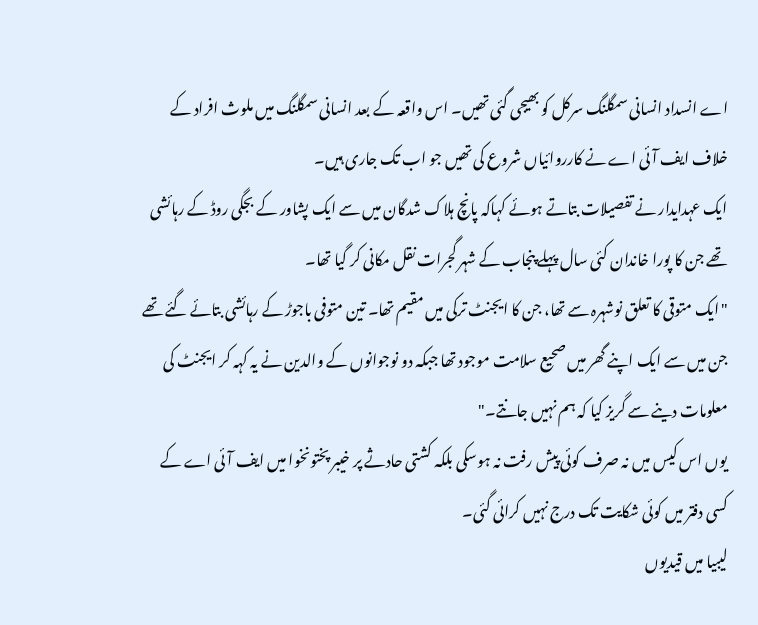اے انسداد انسانی سمگلنگ سرکل کو بھیجی گئی تھیں۔ اس واقعہ کے بعد انسانی سمگلنگ میں ملوث افراد کے خلاف ایف آئی اے نے کارروائیاں شروع کی تھیں جو اب تک جاری ہیں۔
ایک عہدایدار نے تفصیلات بتاتے ہوئے کہاکہ پانچ ہلاک شدگان میں سے ایک پشاور کے بجگی روڈ کے رہائشی تھے جن کا پورا خاندان کئی سال پہلے پنجاب کے شہر گجرات نقل مکانی کر گیا تھا۔
"ایک متوقی کا تعلق نوشہرہ سے تھا، جن کا ایجنٹ ترکی میں مقیم تھا۔ تین متوفی باجوڑ کے رہائشی بتائے گئے تھے جن میں سے ایک اپنے گھر میں صحیع سلامت موجود تھا جبکہ دو نوجوانوں کے والدین نے یہ کہہ کر ایجنٹ کی معلومات دینے سے گریز کیا کہ ہم نہیں جانتے۔"
یوں اس کیس میں نہ صرف کوئی پیش رفت نہ ہوسکی بلکہ کشتی حادثے پر خیبر پختونخوا میں ایف آئی اے کے کسی دفتر میں کوئی شکایت تک درج نہیں کرائی گئی۔
لیبیا میں قیدیوں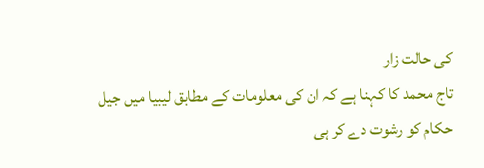کی حالت زار
تاج محمد کا کہنا ہے کہ ان کی معلومات کے مطابق لیبیا میں جیل حکام کو رشوت دے کر ہی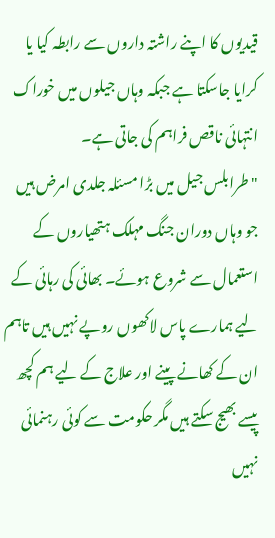قیدیوں کا اپنے راشتہ داروں سے رابطہ کیا یا کرایا جاسکتا ہے جبکہ وہاں جیلوں میں خوراک انتہائی ناقص فراہم کی جاتی ہے۔
"طرابلس جیل میں بڑا مسئلہ جلدی امرض ہیں جو وہاں دوران جنگ مہلک ہتھیاروں کے استعمال سے شروع ہوئے۔ بھائی کی رہائی کے لیے ہمارے پاس لاکھوں روپے نہیں ہیں تاہم ان کے کھانے پینے اور علاج کے لیے ہم کچھ پیسے بھیج سکتے ہیں مگر حکومت سے کوئی رہنمائی نہیں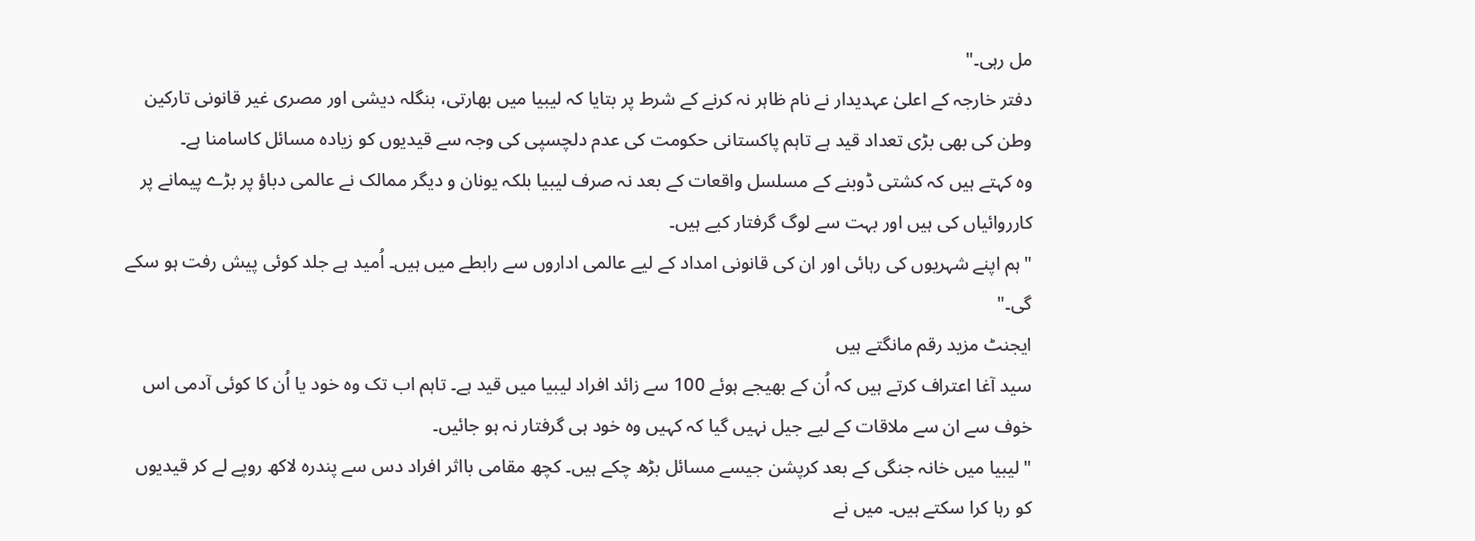مل رہی۔"
دفتر خارجہ کے اعلیٰ عہدیدار نے نام ظاہر نہ کرنے کے شرط پر بتایا کہ لیبیا میں بھارتی، بنگلہ دیشی اور مصری غیر قانونی تارکین وطن کی بھی بڑی تعداد قید ہے تاہم پاکستانی حکومت کی عدم دلچسپی کی وجہ سے قیدیوں کو زیادہ مسائل کاسامنا ہے۔
وہ کہتے ہیں کہ کشتی ڈوبنے کے مسلسل واقعات کے بعد نہ صرف لیبیا بلکہ یونان و دیگر ممالک نے عالمی دباؤ پر بڑے پیمانے پر کارروائیاں کی ہیں اور بہت سے لوگ گرفتار کیے ہیں۔
"ہم اپنے شہریوں کی رہائی اور ان کی قانونی امداد کے لیے عالمی اداروں سے رابطے میں ہیں۔ اُمید ہے جلد کوئی پیش رفت ہو سکے گی۔"
ایجنٹ مزید رقم مانگتے ہیں
سید آغا اعتراف کرتے ہیں کہ اُن کے بھیجے ہوئے 100 سے زائد افراد لیبیا میں قید ہے۔ تاہم اب تک وہ خود یا اُن کا کوئی آدمی اس خوف سے ان سے ملاقات کے لیے جیل نہیں گیا کہ کہیں وہ خود ہی گرفتار نہ ہو جائیں۔
"لیبیا میں خانہ جنگی کے بعد کرپشن جیسے مسائل بڑھ چکے ہیں۔ کچھ مقامی بااثر افراد دس سے پندرہ لاکھ روپے لے کر قیدیوں کو رہا کرا سکتے ہیں۔ میں نے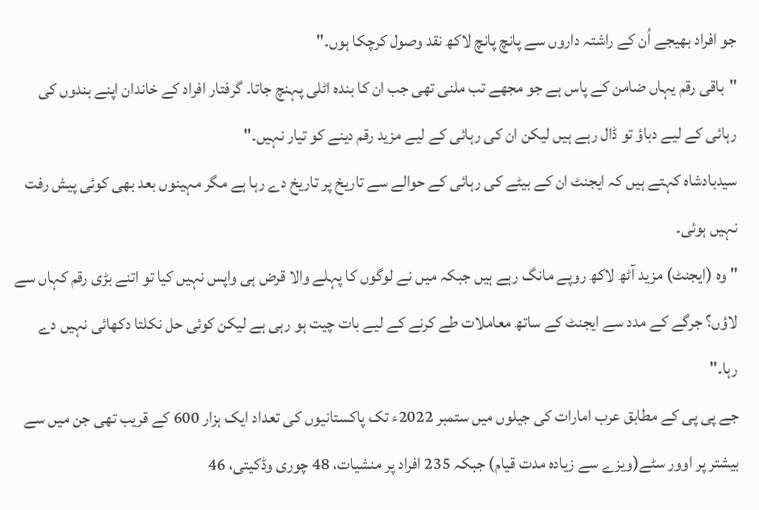جو افراد بھیجے اُن کے راشتہ داروں سے پانچ پانچ لاکھ نقد وصول کرچکا ہوں۔"
"باقی رقم یہاں ضامن کے پاس ہے جو مجھے تب ملنی تھی جب ان کا بندہ اٹلی پہنچ جاتا۔ گرفتار افراد کے خاندان اپنے بندوں کی رہائی کے لیے دباؤ تو ڈال رہے ہیں لیکن ان کی رہائی کے لیے مزید رقم دینے کو تیار نہیں۔"
سیدبادشاہ کہتے ہیں کہ ایجنٹ ان کے بیٹے کی رہائی کے حوالے سے تاریخ پر تاریخ دے رہا ہے مگر مہینوں بعد بھی کوئی پیش رفت نہیں ہوئی۔
"وہ (ایجنٹ) مزید آٹھ لاکھ روپے مانگ رہے ہیں جبکہ میں نے لوگوں کا پہلے والا قرض ہی واپس نہیں کیا تو اتنے بڑی رقم کہاں سے لاؤں؟ جرگے کے مدد سے ایجنٹ کے ساتھ معاملات طے کرنے کے لیے بات چیت ہو رہی ہے لیکن کوئی حل نکلتا دکھائی نہیں دے رہا۔"
جے پی پی کے مطابق عرب امارات کی جیلوں میں ستمبر 2022ء تک پاکستانیوں کی تعداد ایک ہزار 600 کے قریب تھی جن میں سے بیشتر پر اوور سٹے(ویزے سے زیادہ مدت قیام) جبکہ 235 افراد پر منشیات، 48 چوری وڈکیتی، 46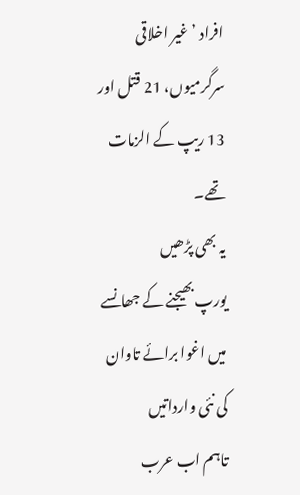افراد ’غیر اخلاقی سرگرمیوں، 21 قتل اور 13 ریپ کے الزمات تھے۔
یہ بھی پڑھیں
یورپ بھیجنے کے جھانسے میں اغوا برائے تاوان کی نئی وارداتیں
تاہم اب عرب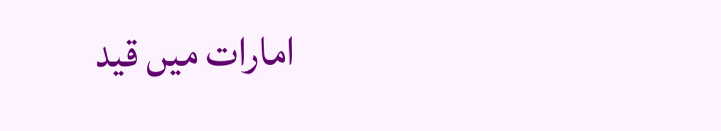امارات میں قید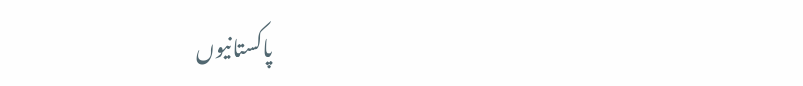پاکستانیوں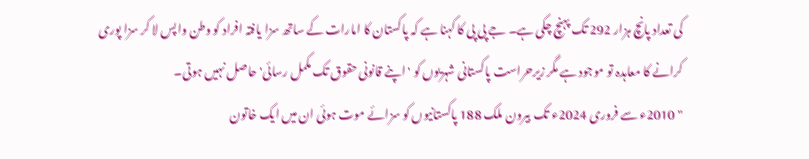کی تعداد پانچ ہزار 292 تک پہنچ چکی ہے۔ جے پی پی کا کہنا ہے کہ پاکستان کا امارات کے ساتھ سزا یافتہ افراد کو وطن واپس لا کر سزا پوری کرانے کا معاہدہ تو موجود ہے مگر زیرحراست پاکستانی شہریوں کو 'اپنے قانونی حقوق تک مکمل رسائی' حاصل نہیں ہوتی۔
" 2010ء سے فروری 2024ء تک بیرون ملک 188 پاکستانیوں کو سزائے موت ہوئی ان میں ایک خاتون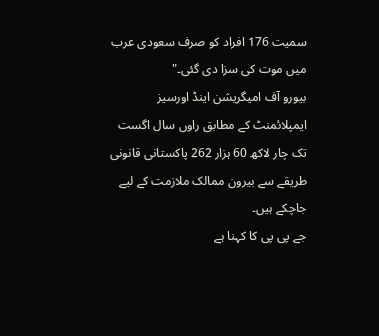سمیت 176 افراد کو صرف سعودی عرب میں موت کی سزا دی گئی۔"
بیورو آف امیگریشن اینڈ اورسیز ایمپلائمنٹ کے مطابق راوں سال اگست تک چار لاکھ 60 ہزار 262 پاکستانی قانونی طریقے سے بیرون ممالک ملازمت کے لیے جاچکے ہیں۔
جے پی پی کا کہنا ہے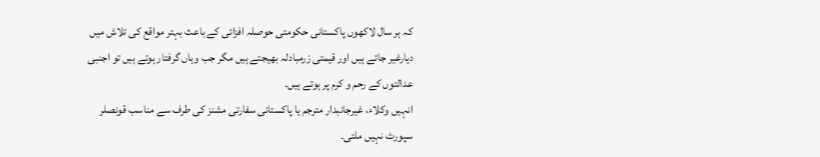کہ ہر سال لاکھوں پاکستانی حکومتی حوصلہ افزائی کے باعث بہتر مواقع کی تلاش میں دیارغیر جاتے ہیں اور قیمتی زرمبادلہ بھیجتے ہیں مگر جب وہاں گرفتار ہوتے ہیں تو اجنبی عدالتوں کے رحم و کرم پر ہوتے ہیں۔
انہیں وکلاء، غیرجانبدار مترجم یا پاکستانی سفارتی مشنز کی طرف سے مناسب قونصلر سپورٹ نہیں ملتی۔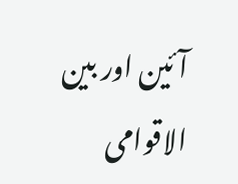آئین اور بین الاقوامی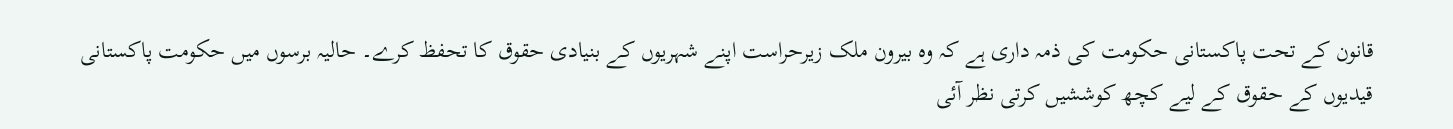قانون کے تحت پاکستانی حکومت کی ذمہ داری ہے کہ وہ بیرون ملک زیرحراست اپنے شہریوں کے بنیادی حقوق کا تحفظ کرے۔ حالیہ برسوں میں حکومت پاکستانی قیدیوں کے حقوق کے لیے کچھ کوششیں کرتی نظر آئی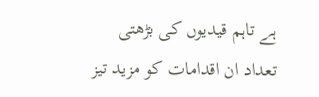ہے تاہم قیدیوں کی بڑھتی تعداد ان اقدامات کو مزید تیز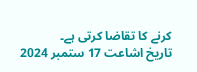کرنے کا تقاضا کرتی ہے۔
تاریخ اشاعت 17 ستمبر 2024